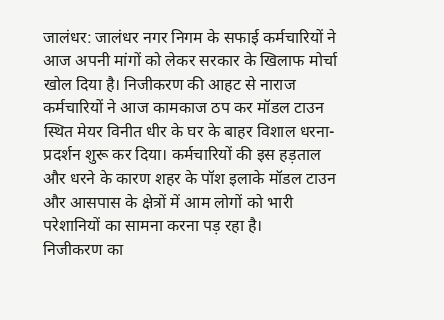जालंधर: जालंधर नगर निगम के सफाई कर्मचारियों ने आज अपनी मांगों को लेकर सरकार के खिलाफ मोर्चा खोल दिया है। निजीकरण की आहट से नाराज कर्मचारियों ने आज कामकाज ठप कर मॉडल टाउन स्थित मेयर विनीत धीर के घर के बाहर विशाल धरना-प्रदर्शन शुरू कर दिया। कर्मचारियों की इस हड़ताल और धरने के कारण शहर के पॉश इलाके मॉडल टाउन और आसपास के क्षेत्रों में आम लोगों को भारी परेशानियों का सामना करना पड़ रहा है।
निजीकरण का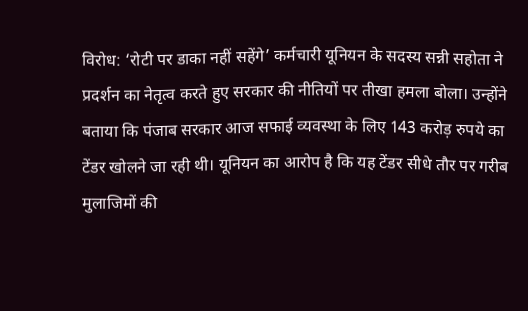विरोध: ‘रोटी पर डाका नहीं सहेंगे’ कर्मचारी यूनियन के सदस्य सन्नी सहोता ने प्रदर्शन का नेतृत्व करते हुए सरकार की नीतियों पर तीखा हमला बोला। उन्होंने बताया कि पंजाब सरकार आज सफाई व्यवस्था के लिए 143 करोड़ रुपये का टेंडर खोलने जा रही थी। यूनियन का आरोप है कि यह टेंडर सीधे तौर पर गरीब मुलाजिमों की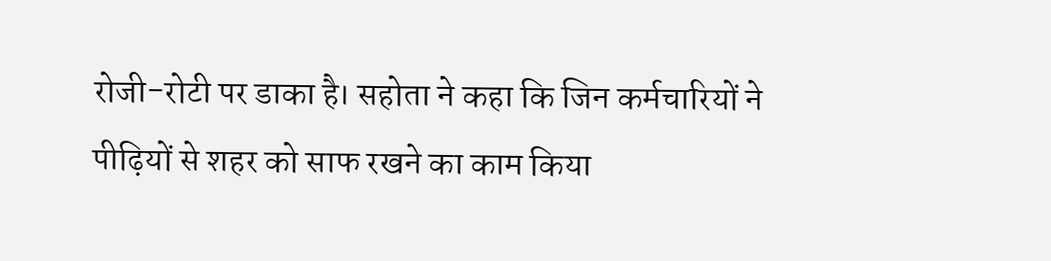रोजी-रोटी पर डाका है। सहोता ने कहा कि जिन कर्मचारियों ने पीढ़ियों से शहर को साफ रखने का काम किया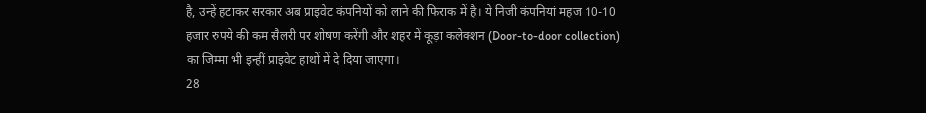है, उन्हें हटाकर सरकार अब प्राइवेट कंपनियों को लाने की फिराक में है। ये निजी कंपनियां महज 10-10 हजार रुपये की कम सैलरी पर शोषण करेंगी और शहर में कूड़ा कलेक्शन (Door-to-door collection) का जिम्मा भी इन्हीं प्राइवेट हाथों में दे दिया जाएगा।
28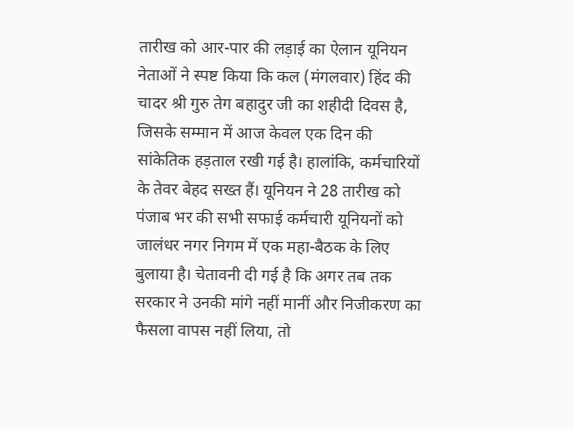तारीख को आर-पार की लड़ाई का ऐलान यूनियन नेताओं ने स्पष्ट किया कि कल (मंगलवार) हिंद की चादर श्री गुरु तेग बहादुर जी का शहीदी दिवस है, जिसके सम्मान में आज केवल एक दिन की सांकेतिक हड़ताल रखी गई है। हालांकि, कर्मचारियों के तेवर बेहद सख्त हैं। यूनियन ने 28 तारीख को पंजाब भर की सभी सफाई कर्मचारी यूनियनों को जालंधर नगर निगम में एक महा-बैठक के लिए बुलाया है। चेतावनी दी गई है कि अगर तब तक सरकार ने उनकी मांगे नहीं मानीं और निजीकरण का फैसला वापस नहीं लिया, तो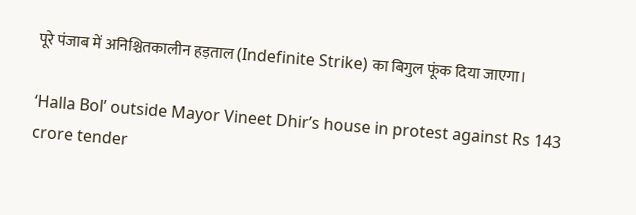पूरे पंजाब में अनिश्चितकालीन हड़ताल (Indefinite Strike) का बिगुल फूंक दिया जाएगा।

‘Halla Bol’ outside Mayor Vineet Dhir’s house in protest against Rs 143 crore tender